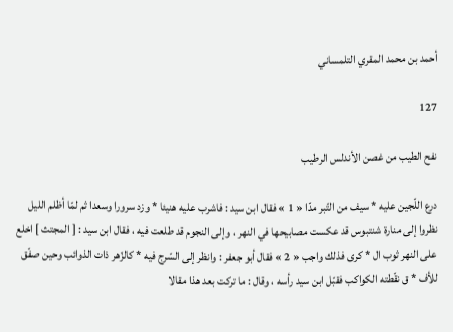أحمد بن محمد المقري التلمساني

127

نفح الطيب من غصن الأندلس الرطيب

درع اللّجين عليه * سيف من التّبر مدّا « 1 » فقال ابن سيد : فاشرب عليه هنيئا * وزد سرورا وسعدا ثم لمّا أظلم الليل نظروا إلى منارة شنتبوس قد عكست مصابيحها في النهر ، وإلى النجوم قد طلعت فيه ، فقال ابن سيد : [ المجتث ] اخلع على النهر ثوب ال * كرى فذلك واجب « 2 » فقال أبو جعفر : وانظر إلى السّرج فيه * كالزّهر ذات الذوائب وحين صفّق للأف * ق نقّطته الكواكب فقبّل ابن سيد رأسه ، وقال : ما تركت بعد هذا مقالا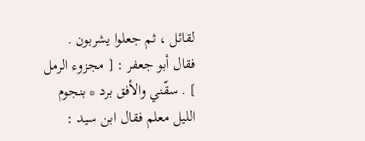لقائل ، ثم جعلوا يشربون . فقال أبو جعفر : [ مجزوء الرمل ] . سقّني والأفق برد * بنجوم الليل معلم فقال ابن سيد :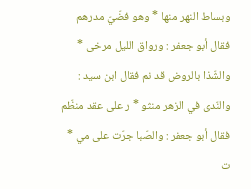وبساط النهر منها * وهو فضّيّ مدرهم فقال أبو جعفر : ورواق الليل مرخى * والشّذا بالروض قد نم فقال ابن سيد : والنّدى في الزهر منثو * ر على عقد منظّم فقال أبو جعفر : والصّبا جرّت على مي * ت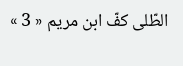الطّلى كفّ ابن مريم « 3 »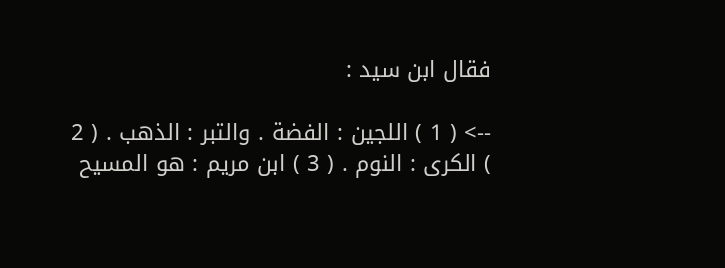فقال ابن سيد :

--> ( 1 ) اللجين : الفضة . والتبر : الذهب . ( 2 ) الكرى : النوم . ( 3 ) ابن مريم : هو المسيح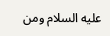عليه السلام ومن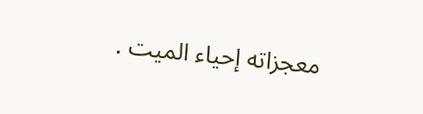معجزاته إحياء الميت .